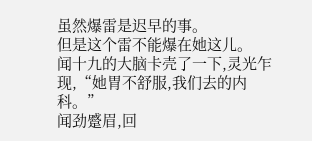虽然爆雷是迟早的事。
但是这个雷不能爆在她这儿。
闻十九的大脑卡壳了一下,灵光乍现,“她胃不舒服,我们去的内科。”
闻劲蹙眉,回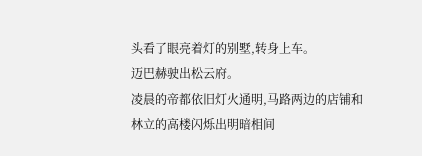头看了眼亮着灯的别墅,转身上车。
迈巴赫驶出松云府。
凌晨的帝都依旧灯火通明,马路两边的店铺和林立的高楼闪烁出明暗相间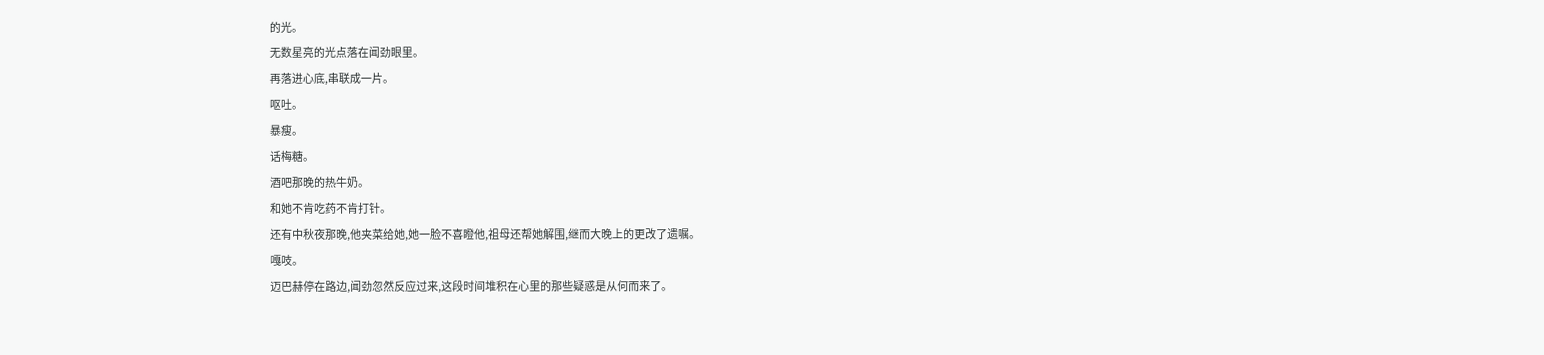的光。
无数星亮的光点落在闻劲眼里。
再落进心底,串联成一片。
呕吐。
暴瘦。
话梅糖。
酒吧那晚的热牛奶。
和她不肯吃药不肯打针。
还有中秋夜那晚,他夹菜给她,她一脸不喜瞪他,祖母还帮她解围,继而大晚上的更改了遗嘱。
嘎吱。
迈巴赫停在路边,闻劲忽然反应过来,这段时间堆积在心里的那些疑惑是从何而来了。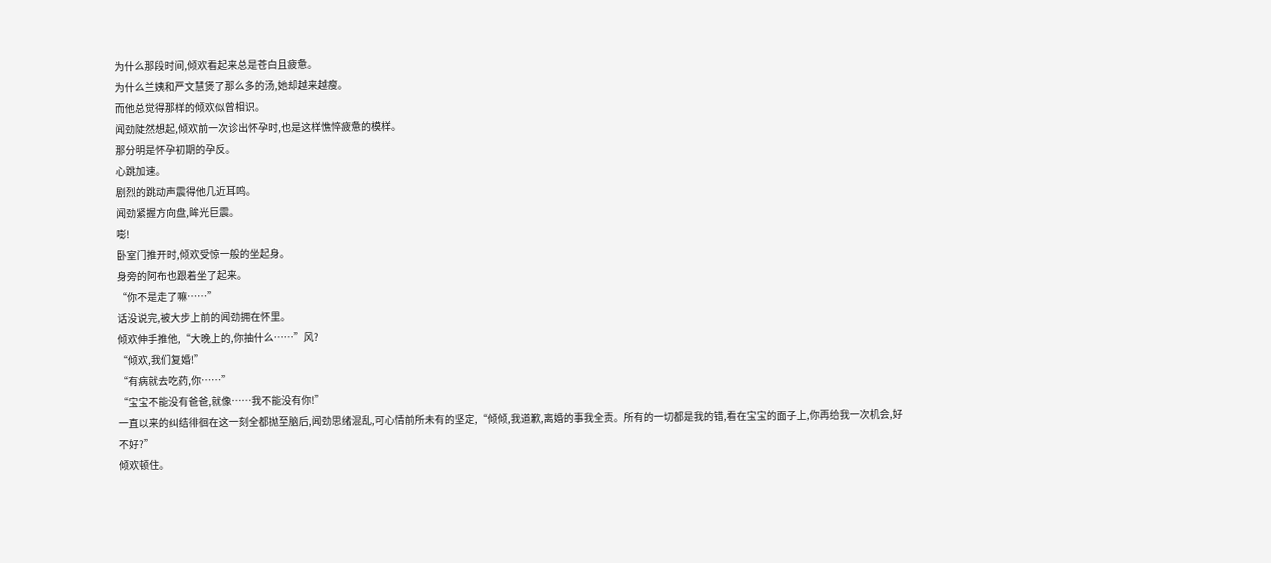为什么那段时间,倾欢看起来总是苍白且疲惫。
为什么兰姨和严文慧煲了那么多的汤,她却越来越瘦。
而他总觉得那样的倾欢似曾相识。
闻劲陡然想起,倾欢前一次诊出怀孕时,也是这样憔悴疲惫的模样。
那分明是怀孕初期的孕反。
心跳加速。
剧烈的跳动声震得他几近耳鸣。
闻劲紧握方向盘,眸光巨震。
嘭!
卧室门推开时,倾欢受惊一般的坐起身。
身旁的阿布也跟着坐了起来。
“你不是走了嘛……”
话没说完,被大步上前的闻劲拥在怀里。
倾欢伸手推他,“大晚上的,你抽什么……”风?
“倾欢,我们复婚!”
“有病就去吃药,你……”
“宝宝不能没有爸爸,就像……我不能没有你!”
一直以来的纠结徘徊在这一刻全都抛至脑后,闻劲思绪混乱,可心情前所未有的坚定,“倾倾,我道歉,离婚的事我全责。所有的一切都是我的错,看在宝宝的面子上,你再给我一次机会,好不好?”
倾欢顿住。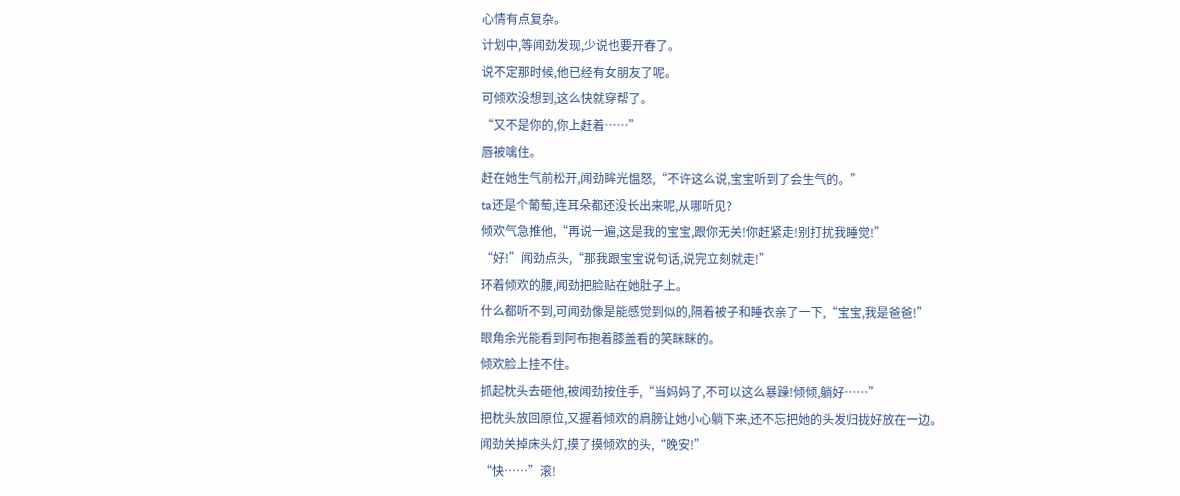心情有点复杂。
计划中,等闻劲发现,少说也要开春了。
说不定那时候,他已经有女朋友了呢。
可倾欢没想到,这么快就穿帮了。
“又不是你的,你上赶着……”
唇被噙住。
赶在她生气前松开,闻劲眸光愠怒,“不许这么说,宝宝听到了会生气的。”
ta还是个葡萄,连耳朵都还没长出来呢,从哪听见?
倾欢气急推他,“再说一遍,这是我的宝宝,跟你无关!你赶紧走!别打扰我睡觉!”
“好!”闻劲点头,“那我跟宝宝说句话,说完立刻就走!”
环着倾欢的腰,闻劲把脸贴在她肚子上。
什么都听不到,可闻劲像是能感觉到似的,隔着被子和睡衣亲了一下,“宝宝,我是爸爸!”
眼角余光能看到阿布抱着膝盖看的笑眯眯的。
倾欢脸上挂不住。
抓起枕头去砸他,被闻劲按住手,“当妈妈了,不可以这么暴躁!倾倾,躺好……”
把枕头放回原位,又握着倾欢的肩膀让她小心躺下来,还不忘把她的头发归拢好放在一边。
闻劲关掉床头灯,摸了摸倾欢的头,“晚安!”
“快……”滚!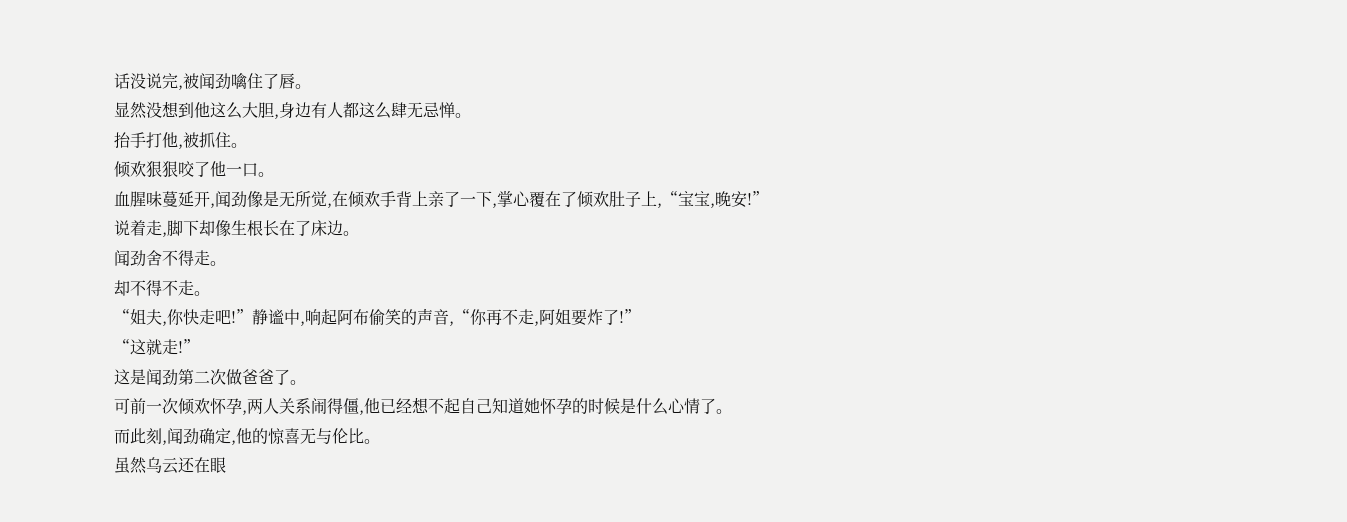话没说完,被闻劲噙住了唇。
显然没想到他这么大胆,身边有人都这么肆无忌惮。
抬手打他,被抓住。
倾欢狠狠咬了他一口。
血腥味蔓延开,闻劲像是无所觉,在倾欢手背上亲了一下,掌心覆在了倾欢肚子上,“宝宝,晚安!”
说着走,脚下却像生根长在了床边。
闻劲舍不得走。
却不得不走。
“姐夫,你快走吧!”静谧中,响起阿布偷笑的声音,“你再不走,阿姐要炸了!”
“这就走!”
这是闻劲第二次做爸爸了。
可前一次倾欢怀孕,两人关系闹得僵,他已经想不起自己知道她怀孕的时候是什么心情了。
而此刻,闻劲确定,他的惊喜无与伦比。
虽然乌云还在眼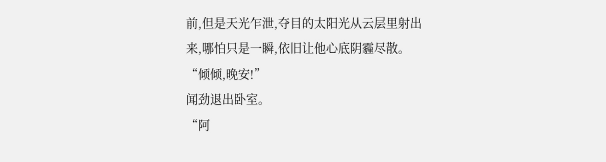前,但是天光乍泄,夺目的太阳光从云层里射出来,哪怕只是一瞬,依旧让他心底阴霾尽散。
“倾倾,晚安!”
闻劲退出卧室。
“阿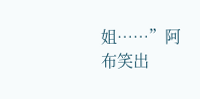姐……”阿布笑出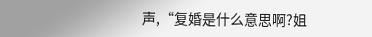声,“复婚是什么意思啊?姐